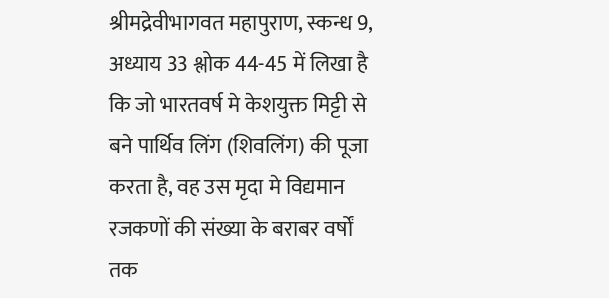श्रीमद्रेवीभागवत महापुराण, स्कन्ध 9, अध्याय 33 श्लोक 44-45 में लिखा है कि जो भारतवर्ष मे केशयुक्त मिट्टी से बने पार्थिव लिंग (शिवलिंग) की पूजा करता है, वह उस मृदा मे विद्यमान रजकणों की संख्या के बराबर वर्षों तक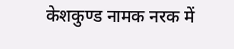केशकुण्ड नामक नरक में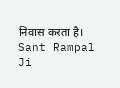निवास करता है।
Sant Rampal Ji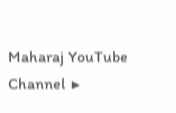Maharaj YouTube Channel ▶